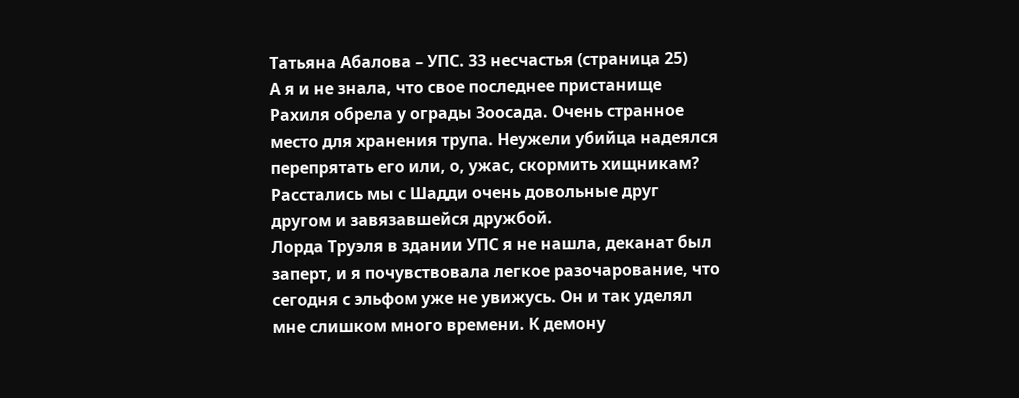Татьяна Абалова – УПС. 33 несчастья (страница 25)
А я и не знала, что свое последнее пристанище Рахиля обрела у ограды Зоосада. Очень странное место для хранения трупа. Неужели убийца надеялся перепрятать его или, о, ужас, скормить хищникам?
Расстались мы с Шадди очень довольные друг другом и завязавшейся дружбой.
Лорда Труэля в здании УПС я не нашла, деканат был заперт, и я почувствовала легкое разочарование, что сегодня с эльфом уже не увижусь. Он и так уделял мне слишком много времени. К демону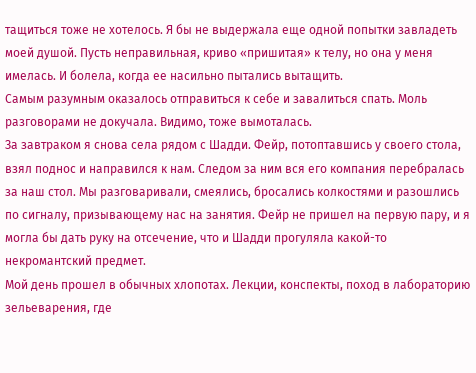тащиться тоже не хотелось. Я бы не выдержала еще одной попытки завладеть моей душой. Пусть неправильная, криво «пришитая» к телу, но она у меня имелась. И болела, когда ее насильно пытались вытащить.
Самым разумным оказалось отправиться к себе и завалиться спать. Моль разговорами не докучала. Видимо, тоже вымоталась.
За завтраком я снова села рядом с Шадди. Фейр, потоптавшись у своего стола, взял поднос и направился к нам. Следом за ним вся его компания перебралась за наш стол. Мы разговаривали, смеялись, бросались колкостями и разошлись по сигналу, призывающему нас на занятия. Фейр не пришел на первую пару, и я могла бы дать руку на отсечение, что и Шадди прогуляла какой-то некромантский предмет.
Мой день прошел в обычных хлопотах. Лекции, конспекты, поход в лабораторию зельеварения, где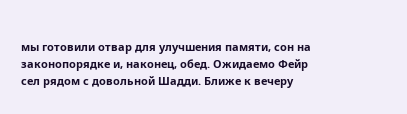мы готовили отвар для улучшения памяти, сон на законопорядке и, наконец, обед. Ожидаемо Фейр сел рядом с довольной Шадди. Ближе к вечеру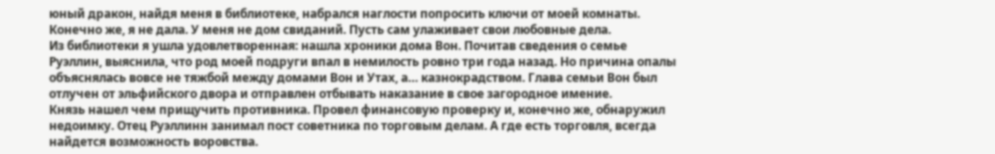юный дракон, найдя меня в библиотеке, набрался наглости попросить ключи от моей комнаты. Конечно же, я не дала. У меня не дом свиданий. Пусть сам улаживает свои любовные дела.
Из библиотеки я ушла удовлетворенная: нашла хроники дома Вон. Почитав сведения о семье Руэллин, выяснила, что род моей подруги впал в немилость ровно три года назад. Но причина опалы объяснялась вовсе не тяжбой между домами Вон и Утах, а… казнокрадством. Глава семьи Вон был отлучен от эльфийского двора и отправлен отбывать наказание в свое загородное имение.
Князь нашел чем прищучить противника. Провел финансовую проверку и, конечно же, обнаружил недоимку. Отец Руэллинн занимал пост советника по торговым делам. А где есть торговля, всегда найдется возможность воровства.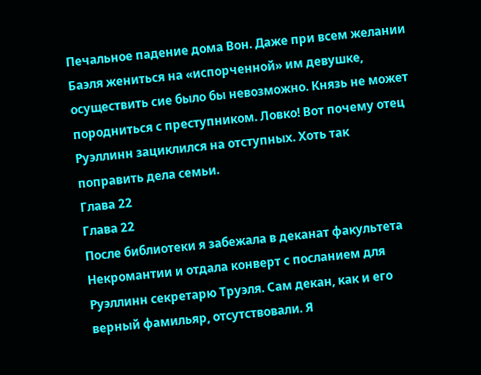Печальное падение дома Вон. Даже при всем желании Баэля жениться на «испорченной» им девушке, осуществить сие было бы невозможно. Князь не может породниться с преступником. Ловко! Вот почему отец Руэллинн зациклился на отступных. Хоть так поправить дела семьи.
Глава 22
Глава 22
После библиотеки я забежала в деканат факультета Некромантии и отдала конверт с посланием для Руэллинн секретарю Труэля. Сам декан, как и его верный фамильяр, отсутствовали. Я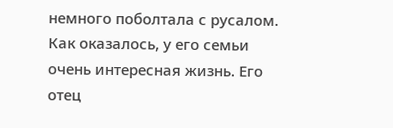немного поболтала с русалом.
Как оказалось, у его семьи очень интересная жизнь. Его отец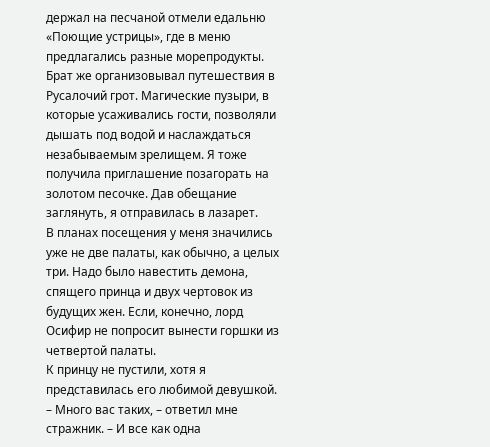держал на песчаной отмели едальню «Поющие устрицы», где в меню предлагались разные морепродукты. Брат же организовывал путешествия в Русалочий грот. Магические пузыри, в которые усаживались гости, позволяли дышать под водой и наслаждаться незабываемым зрелищем. Я тоже получила приглашение позагорать на золотом песочке. Дав обещание заглянуть, я отправилась в лазарет.
В планах посещения у меня значились уже не две палаты, как обычно, а целых три. Надо было навестить демона, спящего принца и двух чертовок из будущих жен. Если, конечно, лорд Осифир не попросит вынести горшки из четвертой палаты.
К принцу не пустили, хотя я представилась его любимой девушкой.
– Много вас таких, – ответил мне стражник. – И все как одна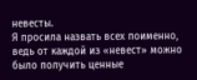невесты.
Я просила назвать всех поименно, ведь от каждой из «невест» можно было получить ценные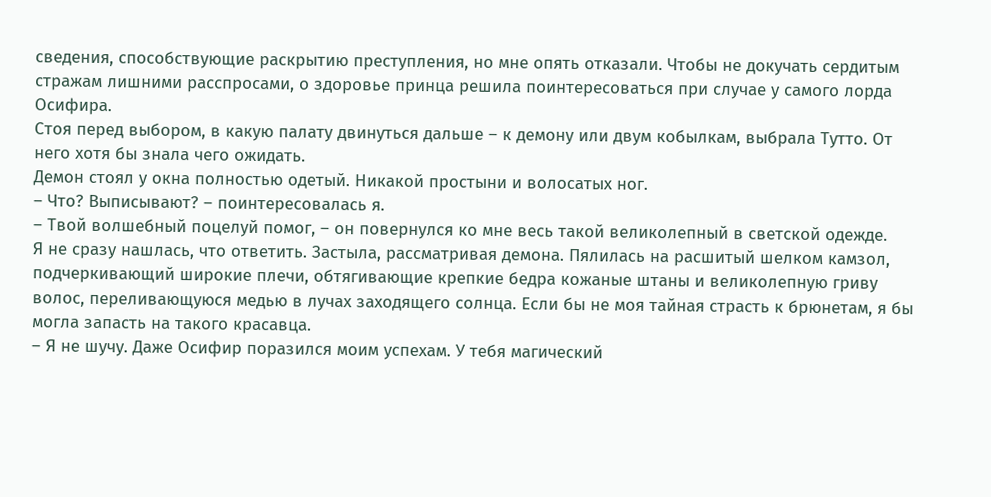сведения, способствующие раскрытию преступления, но мне опять отказали. Чтобы не докучать сердитым стражам лишними расспросами, о здоровье принца решила поинтересоваться при случае у самого лорда Осифира.
Стоя перед выбором, в какую палату двинуться дальше – к демону или двум кобылкам, выбрала Тутто. От него хотя бы знала чего ожидать.
Демон стоял у окна полностью одетый. Никакой простыни и волосатых ног.
– Что? Выписывают? – поинтересовалась я.
– Твой волшебный поцелуй помог, – он повернулся ко мне весь такой великолепный в светской одежде.
Я не сразу нашлась, что ответить. Застыла, рассматривая демона. Пялилась на расшитый шелком камзол, подчеркивающий широкие плечи, обтягивающие крепкие бедра кожаные штаны и великолепную гриву волос, переливающуюся медью в лучах заходящего солнца. Если бы не моя тайная страсть к брюнетам, я бы могла запасть на такого красавца.
– Я не шучу. Даже Осифир поразился моим успехам. У тебя магический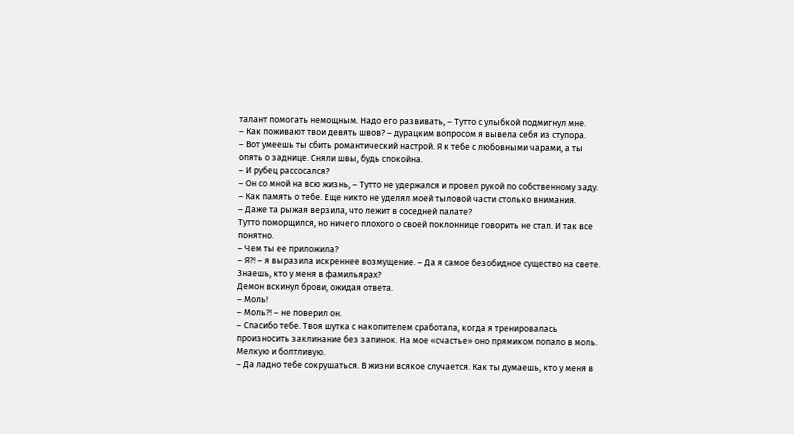талант помогать немощным. Надо его развивать, – Тутто с улыбкой подмигнул мне.
– Как поживают твои девять швов? – дурацким вопросом я вывела себя из ступора.
– Вот умеешь ты сбить романтический настрой. Я к тебе с любовными чарами, а ты опять о заднице. Сняли швы, будь спокойна.
– И рубец рассосался?
– Он со мной на всю жизнь, – Тутто не удержался и провел рукой по собственному заду. – Как память о тебе. Еще никто не уделял моей тыловой части столько внимания.
– Даже та рыжая верзила, что лежит в соседней палате?
Тутто поморщился, но ничего плохого о своей поклоннице говорить не стал. И так все понятно.
– Чем ты ее приложила?
– Я?! – я выразила искреннее возмущение. – Да я самое безобидное существо на свете. Знаешь, кто у меня в фамильярах?
Демон вскинул брови, ожидая ответа.
– Моль!
– Моль?! – не поверил он.
– Спасибо тебе. Твоя шутка с накопителем сработала, когда я тренировалась произносить заклинание без запинок. На мое «счастье» оно прямиком попало в моль. Мелкую и болтливую.
– Да ладно тебе сокрушаться. В жизни всякое случается. Как ты думаешь, кто у меня в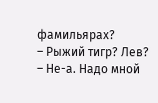фамильярах?
– Рыжий тигр? Лев?
– Не-а. Надо мной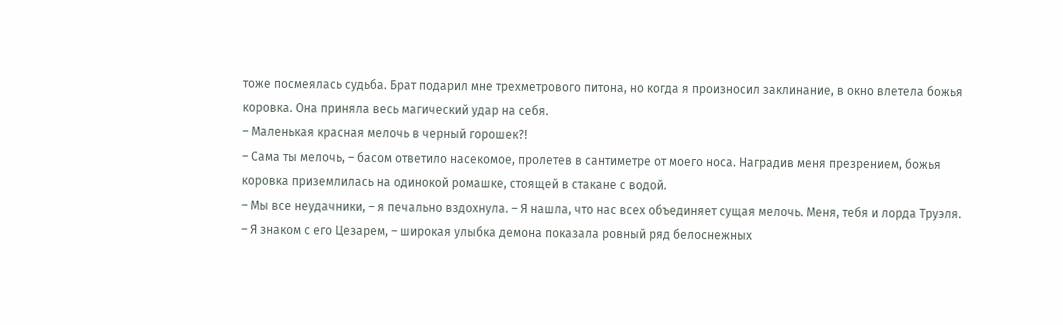тоже посмеялась судьба. Брат подарил мне трехметрового питона, но когда я произносил заклинание, в окно влетела божья коровка. Она приняла весь магический удар на себя.
– Маленькая красная мелочь в черный горошек?!
– Сама ты мелочь, – басом ответило насекомое, пролетев в сантиметре от моего носа. Наградив меня презрением, божья коровка приземлилась на одинокой ромашке, стоящей в стакане с водой.
– Мы все неудачники, – я печально вздохнула. – Я нашла, что нас всех объединяет сущая мелочь. Меня, тебя и лорда Труэля.
– Я знаком с его Цезарем, – широкая улыбка демона показала ровный ряд белоснежных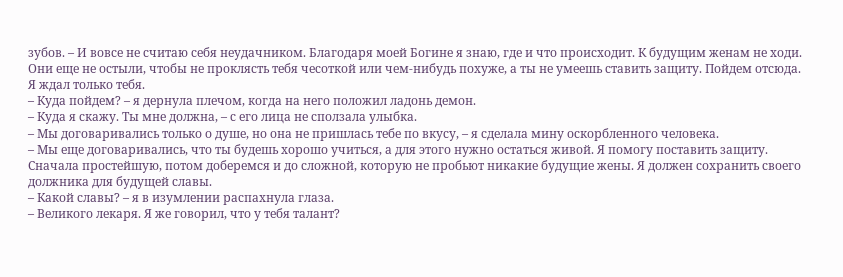зубов. – И вовсе не считаю себя неудачником. Благодаря моей Богине я знаю, где и что происходит. К будущим женам не ходи. Они еще не остыли, чтобы не проклясть тебя чесоткой или чем-нибудь похуже, а ты не умеешь ставить защиту. Пойдем отсюда. Я ждал только тебя.
– Куда пойдем? – я дернула плечом, когда на него положил ладонь демон.
– Куда я скажу. Ты мне должна, – с его лица не сползала улыбка.
– Мы договаривались только о душе, но она не пришлась тебе по вкусу, – я сделала мину оскорбленного человека.
– Мы еще договаривались, что ты будешь хорошо учиться, а для этого нужно остаться живой. Я помогу поставить защиту. Сначала простейшую, потом доберемся и до сложной, которую не пробьют никакие будущие жены. Я должен сохранить своего должника для будущей славы.
– Какой славы? – я в изумлении распахнула глаза.
– Великого лекаря. Я же говорил, что у тебя талант?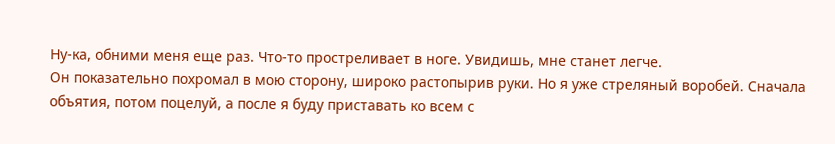Ну-ка, обними меня еще раз. Что-то простреливает в ноге. Увидишь, мне станет легче.
Он показательно похромал в мою сторону, широко растопырив руки. Но я уже стреляный воробей. Сначала объятия, потом поцелуй, а после я буду приставать ко всем с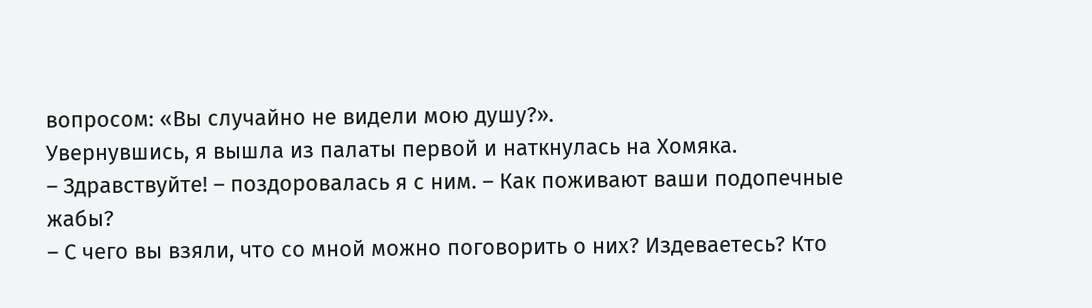вопросом: «Вы случайно не видели мою душу?».
Увернувшись, я вышла из палаты первой и наткнулась на Хомяка.
– Здравствуйте! – поздоровалась я с ним. – Как поживают ваши подопечные жабы?
– С чего вы взяли, что со мной можно поговорить о них? Издеваетесь? Кто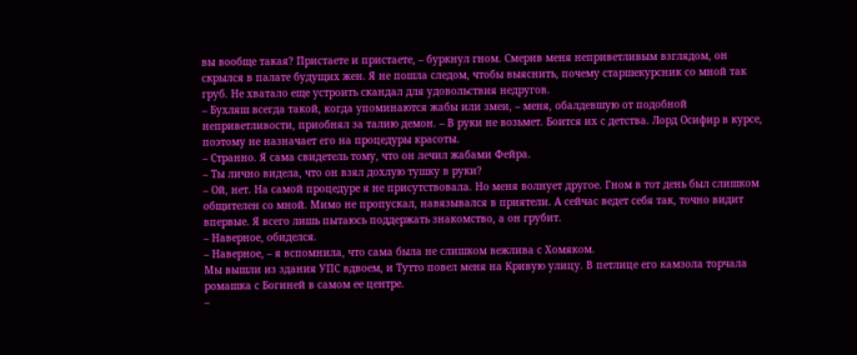вы вообще такая? Пристаете и пристаете, – буркнул гном. Смерив меня неприветливым взглядом, он скрылся в палате будущих жен. Я не пошла следом, чтобы выяснить, почему старшекурсник со мной так груб. Не хватало еще устроить скандал для удовольствия недругов.
– Бухляш всегда такой, когда упоминаются жабы или змеи, – меня, обалдевшую от подобной неприветливости, приобнял за талию демон. – В руки не возьмет. Боится их с детства. Лорд Осифир в курсе, поэтому не назначает его на процедуры красоты.
– Странно. Я сама свидетель тому, что он лечил жабами Фейра.
– Ты лично видела, что он взял дохлую тушку в руки?
– Ой, нет. На самой процедуре я не присутствовала. Но меня волнует другое. Гном в тот день был слишком общителен со мной. Мимо не пропускал, навязывался в приятели. А сейчас ведет себя так, точно видит впервые. Я всего лишь пытаюсь поддержать знакомство, а он грубит.
– Наверное, обиделся.
– Наверное, – я вспомнила, что сама была не слишком вежлива с Хомяком.
Мы вышли из здания УПС вдвоем, и Тутто повел меня на Кривую улицу. В петлице его камзола торчала ромашка с Богиней в самом ее центре.
–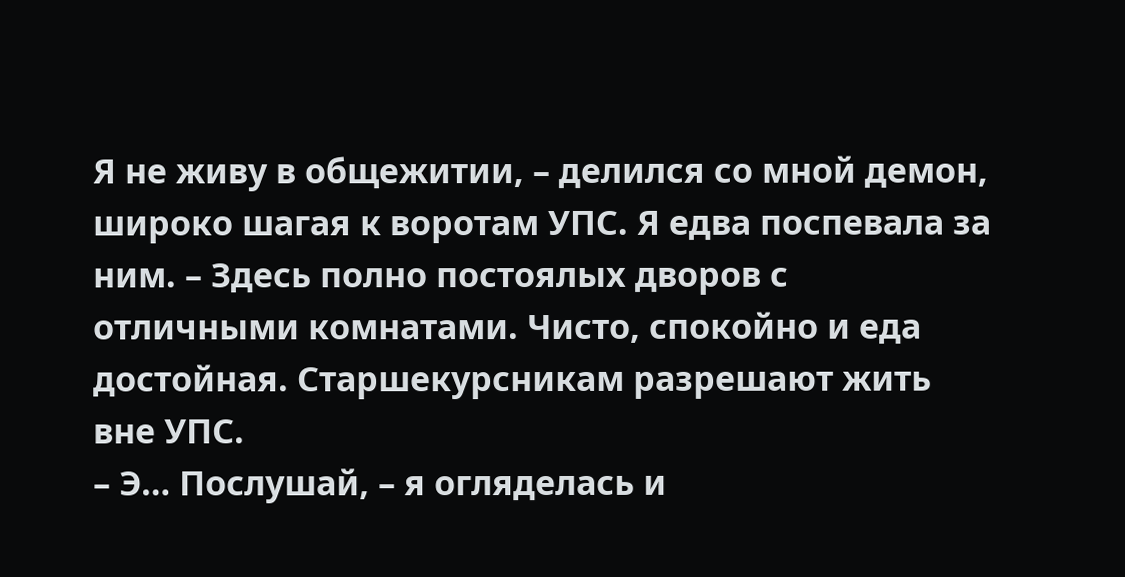Я не живу в общежитии, – делился со мной демон, широко шагая к воротам УПС. Я едва поспевала за ним. – Здесь полно постоялых дворов с отличными комнатами. Чисто, спокойно и еда достойная. Старшекурсникам разрешают жить вне УПС.
– Э… Послушай, – я огляделась и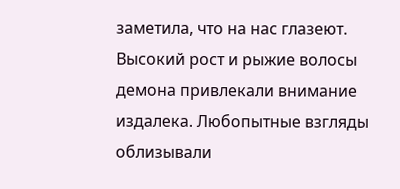заметила, что на нас глазеют. Высокий рост и рыжие волосы демона привлекали внимание издалека. Любопытные взгляды облизывали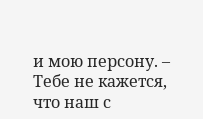и мою персону. – Тебе не кажется, что наш с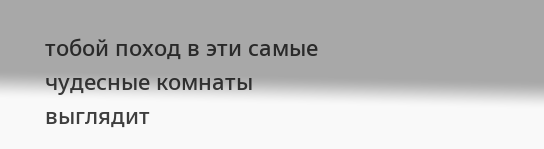тобой поход в эти самые чудесные комнаты выглядит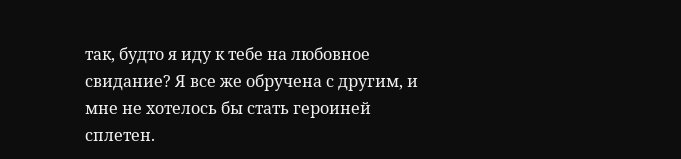так, будто я иду к тебе на любовное свидание? Я все же обручена с другим, и мне не хотелось бы стать героиней сплетен.